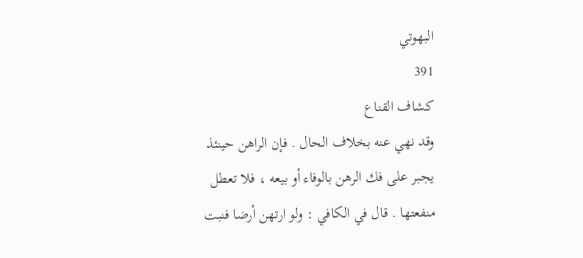البهوتي
391
كشاف القناع
وقد نهي عنه بخلاف الحال . فإن الراهن حينئذ يجبر على فك الرهن بالوفاء أو بيعه ، فلا تعطل منفعتها . قال في الكافي : ولو ارتهن أرضا فنبت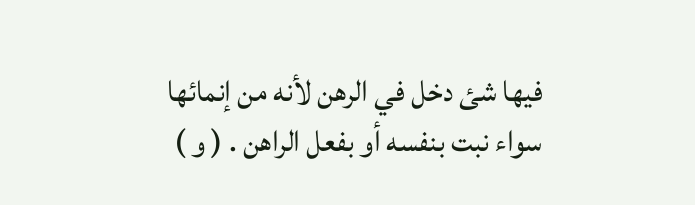فيها شئ دخل في الرهن لأنه من إنمائها سواء نبت بنفسه أو بفعل الراهن . ( و )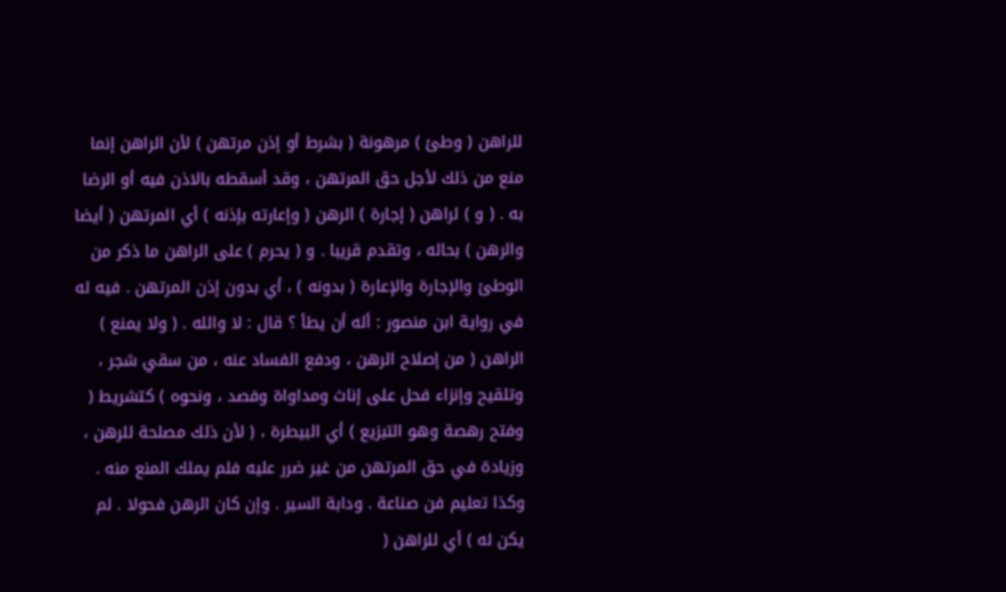للراهن ( وطئ ) مرهونة ( بشرط أو إذن مرتهن ) لأن الراهن إنما منع من ذلك لأجل حق المرتهن ، وقد أسقطه بالاذن فيه أو الرضا به . ( و ) لراهن ( إجارة ) الرهن ( وإعارته بإذنه ) أي المرتهن ( أيضا والرهن ) بحاله ، وتقدم قريبا . و ( يحرم ) على الراهن ما ذكر من الوطئ والإجارة والإعارة ( بدونه ) ، أي بدون إذن المرتهن . فيه له في رواية ابن منصور : أله أن يطأ ؟ قال : لا والله . ( ولا يمنع ) الراهن ( من إصلاح الرهن ، ودفع الفساد عنه ، من سقي شجر ، وتلقيح وإنزاء فحل على إناث ومداواة وفصد ، ونحوه ) كتشريط ( وفتح رهصة وهو التبزيع ) أي البيطرة ، ( لأن ذلك مصلحة للرهن ، وزيادة في حق المرتهن من غير ضرر عليه فلم يملك المنع منه . وكذا تعليم فن صناعة . ودابة السير . وإن كان الرهن فحولا . لم يكن له ) أي للراهن (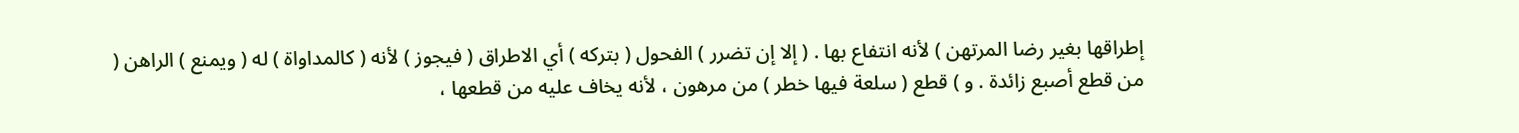إطراقها بغير رضا المرتهن ) لأنه انتفاع بها . ( إلا إن تضرر ) الفحول ( بتركه ) أي الاطراق ( فيجوز ) لأنه ( كالمداواة ) له ( ويمنع ) الراهن ( من قطع أصبع زائدة . و ) قطع ( سلعة فيها خطر ) من مرهون ، لأنه يخاف عليه من قطعها ،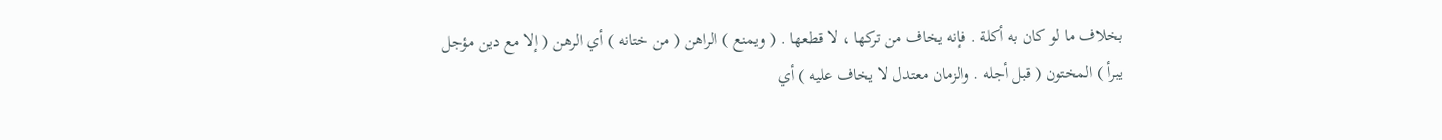بخلاف ما لو كان به أكلة . فإنه يخاف من تركها ، لا قطعها . ( ويمنع ) الراهن ( من ختانه ) أي الرهن ( إلا مع دين مؤجل يبرأ ) المختون ( قبل أجله . والزمان معتدل لا يخاف عليه ) أي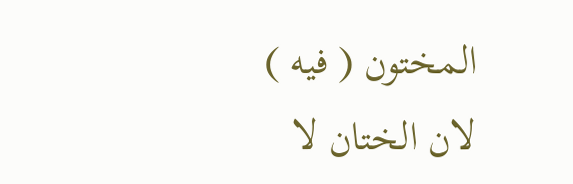المختون ( فيه ) لان الختان لا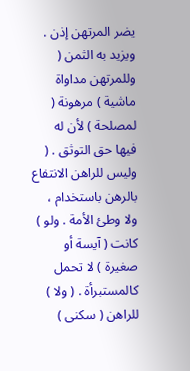يضر المرتهن إذن . ويزيد به الثمن ( وللمرتهن مداواة ماشية ) مرهونة ( لمصلحة ) لأن له فيها حق التوثق . ( وليس للراهن الانتفاع بالرهن باستخدام ، ولا وطئ الأمة . ولو ) كانت ( آيسة أو صغيرة ) لا تحمل كالمستبرأة . ( ولا ) للراهن ( سكنى )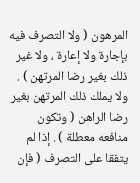المرهون ( ولا التصرف فيه بإجارة ولا إعارة ، ولا غير ذلك بغير رضا المرتهن ) . ولا يملك ذلك المرتهن بغير رضا الراهن ( وتكون منافعه معطلة ) . إذا لم يتفقا على التصرف ( فإن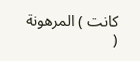كانت ) المرهونة (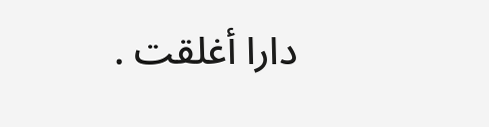دارا أغلقت .